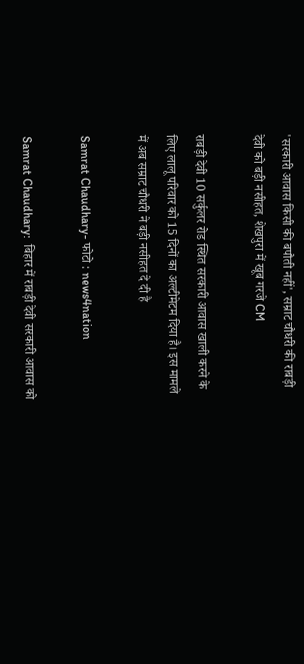'सरकारी आवास किसी की बपौती नहीं', सम्राट चौधरी की राबड़ी देवी को बड़ी नसीहत, शेखपुरा में खूब गरजे CM

राबड़ी देवी 10 सर्कुलर रोड स्थित सरकारी आवास खाली करने के लिए लालू परिवार को 15 दिनों का अल्टीमेटम दिया है। इस मामले में अब सम्राट चौधरी ने बड़ी नसीहत दे दी है

Samrat Chaudhary- फोटो : news4nation

Samrat Chaudhary:  बिहार में राबड़ी देवी सरकारी आवास को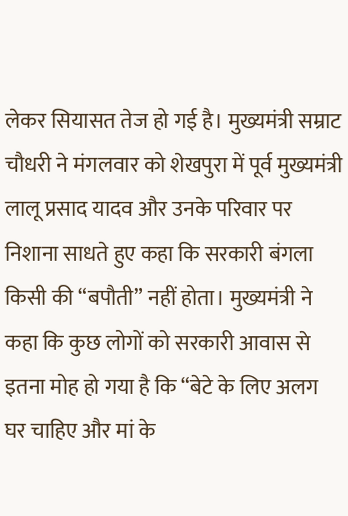लेकर सियासत तेज हो गई है। मुख्यमंत्री सम्राट चौधरी ने मंगलवार को शेखपुरा में पूर्व मुख्यमंत्री लालू प्रसाद यादव और उनके परिवार पर निशाना साधते हुए कहा कि सरकारी बंगला किसी की “बपौती” नहीं होता। मुख्यमंत्री ने कहा कि कुछ लोगों को सरकारी आवास से इतना मोह हो गया है कि “बेटे के लिए अलग घर चाहिए और मां के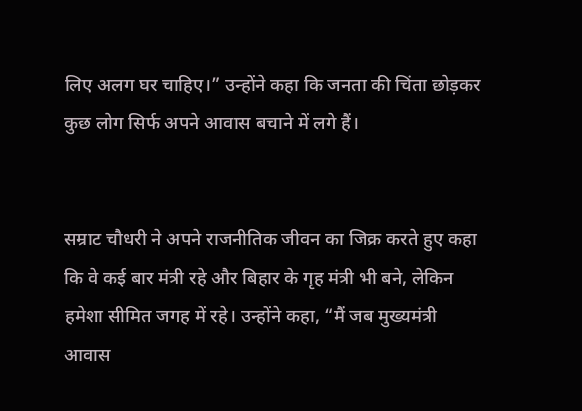लिए अलग घर चाहिए।” उन्होंने कहा कि जनता की चिंता छोड़कर कुछ लोग सिर्फ अपने आवास बचाने में लगे हैं।


सम्राट चौधरी ने अपने राजनीतिक जीवन का जिक्र करते हुए कहा कि वे कई बार मंत्री रहे और बिहार के गृह मंत्री भी बने, लेकिन हमेशा सीमित जगह में रहे। उन्होंने कहा, “मैं जब मुख्यमंत्री आवास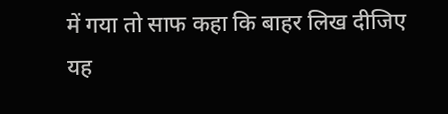में गया तो साफ कहा कि बाहर लिख दीजिए यह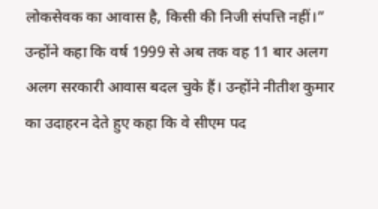लोकसेवक का आवास है, किसी की निजी संपत्ति नहीं।” उन्होंने कहा कि वर्ष 1999 से अब तक वह 11 बार अलग अलग सरकारी आवास बदल चुके हैं। उन्होंने नीतीश कुमार का उदाहरन देते हुए कहा कि वे सीएम पद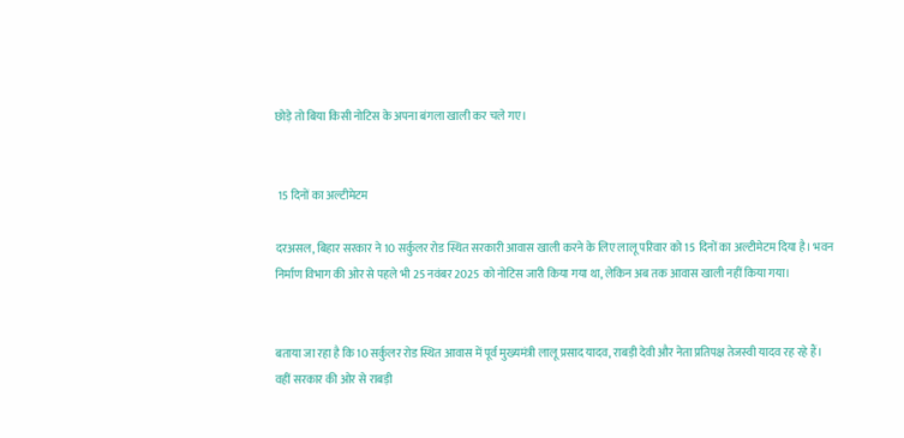छोड़े तो बिया किसी नोटिस के अपना बंगला खाली कर चले गए।


 15 दिनों का अल्टीमेटम

दरअसल, बिहार सरकार ने 10 सर्कुलर रोड स्थित सरकारी आवास खाली करने के लिए लालू परिवार को 15 दिनों का अल्टीमेटम दिया है। भवन निर्माण विभाग की ओर से पहले भी 25 नवंबर 2025 को नोटिस जारी किया गया था, लेकिन अब तक आवास खाली नहीं किया गया।


बताया जा रहा है कि 10 सर्कुलर रोड स्थित आवास में पूर्व मुख्यमंत्री लालू प्रसाद यादव, राबड़ी देवी और नेता प्रतिपक्ष तेजस्वी यादव रह रहे हैं। वहीं सरकार की ओर से राबड़ी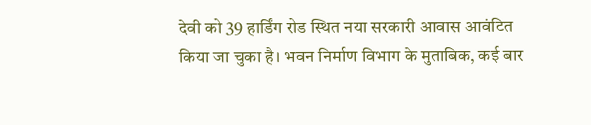देवी को 39 हार्डिंग रोड स्थित नया सरकारी आवास आवंटित किया जा चुका है। भवन निर्माण विभाग के मुताबिक, कई बार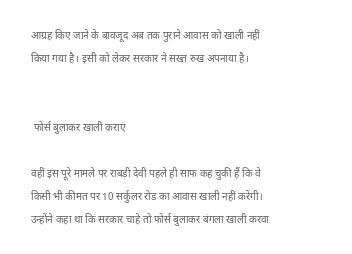आग्रह किए जाने के बावजूद अब तक पुराने आवास को खाली नहीं किया गया है। इसी को लेकर सरकार ने सख्त रुख अपनाया है।


 फोर्स बुलाकर खाली कराएं

वहीं इस पूरे मामले पर राबड़ी देवी पहले ही साफ कह चुकी हैं कि वे किसी भी कीमत पर 10 सर्कुलर रोड का आवास खाली नहीं करेंगी। उन्होंने कहा था कि सरकार चाहे तो फोर्स बुलाकर बंगला खाली करवा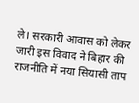ले। सरकारी आवास को लेकर जारी इस विवाद ने बिहार की राजनीति में नया सियासी ताप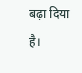बढ़ा दिया है।